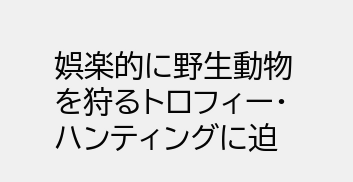娯楽的に野生動物を狩るトロフィー・ハンティングに迫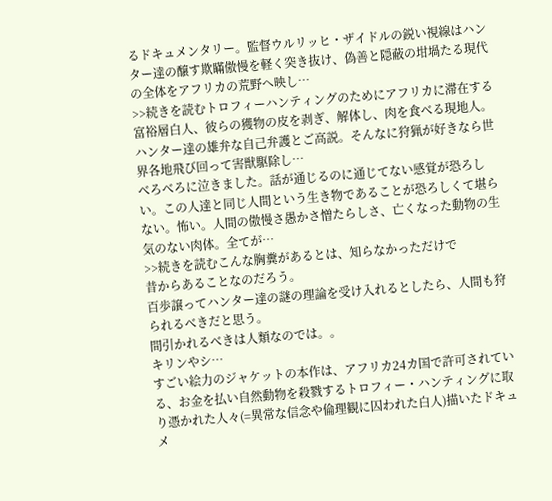るドキュメンタリー。監督ウルリッヒ・ザイドルの鋭い視線はハンター達の醸す欺瞞傲慢を軽く突き抜け、偽善と隠蔽の坩堝たる現代の全体をアフリカの荒野へ映し…
>>続きを読むトロフィーハンティングのためにアフリカに滞在する富裕層白人、彼らの獲物の皮を剥ぎ、解体し、肉を食べる現地人。
ハンター達の雄弁な自己弁護とご高説。そんなに狩猟が好きなら世界各地飛び回って害獣駆除し…
べろべろに泣きました。話が通じるのに通じてない感覚が恐ろしい。この人達と同じ人間という生き物であることが恐ろしくて堪らない。怖い。人間の傲慢さ愚かさ憎たらしさ、亡くなった動物の生気のない肉体。全てが…
>>続きを読むこんな胸糞があるとは、知らなかっただけで
昔からあることなのだろう。
百歩譲ってハンター達の謎の理論を受け入れるとしたら、人間も狩られるべきだと思う。
間引かれるべきは人類なのでは。。
キリンやシ…
すごい絵力のジャケットの本作は、アフリカ24カ国で許可されている、お金を払い自然動物を殺戮するトロフィー・ハンティングに取り憑かれた人々(=異常な信念や倫理観に囚われた白人)描いたドキュメ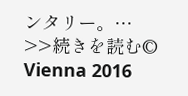ンタリー。…
>>続きを読む© Vienna 2016